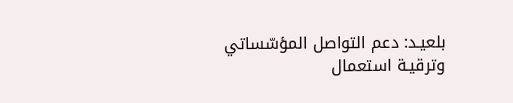بلعيـد: دعم التواصل المؤسّساتي وترقيـة استعمال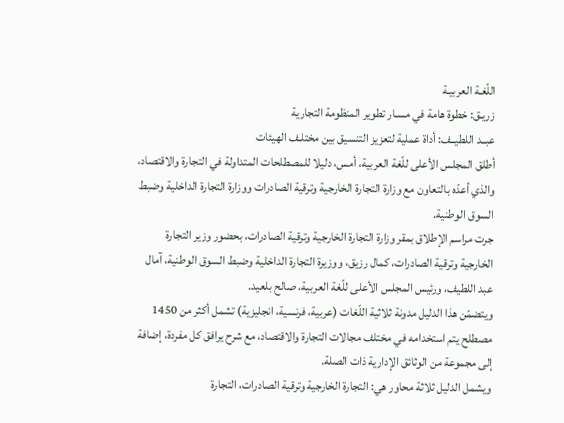اللّغـة العربيـة
زريـق: خطوة هامة في مسـار تطوير المنظومة التجارية
عبــد اللطيــف: أداة عملية لتعزيز التنسيق بين مختلـف الهيئات
أطلق المجلس الأعلى للّغة العربية، أمس، دليلا للمصطلحات المتداولة في التجارة والاقتصاد، والذي أعدّه بالتعاون مع وزارة التجارة الخارجية وترقية الصادرات ووزارة التجارة الداخلية وضبط السوق الوطنية.
جرت مراسم الإطلاق بمقر وزارة التجارة الخارجية وترقية الصادرات، بحضور وزير التجارة الخارجية وترقية الصادرات، كمال رزيق، ووزيرة التجارة الداخلية وضبط السوق الوطنية، آمال عبد اللطيف، ورئيس المجلس الأعلى للّغة العربية، صالح بلعيد.
ويتضمّن هذا الدليل مدونة ثلاثية اللّغات (عربية، فرنسية، انجليزية) تشمل أكثر من 1450 مصطلح يتم استخدامه في مختلف مجالات التجارة والاقتصاد، مع شرح يرافق كل مفردة، إضافة إلى مجموعة من الوثائق الإدارية ذات الصلة.
ويشمل الدليل ثلاثة محاور هي: التجارة الخارجية وترقية الصادرات، التجارة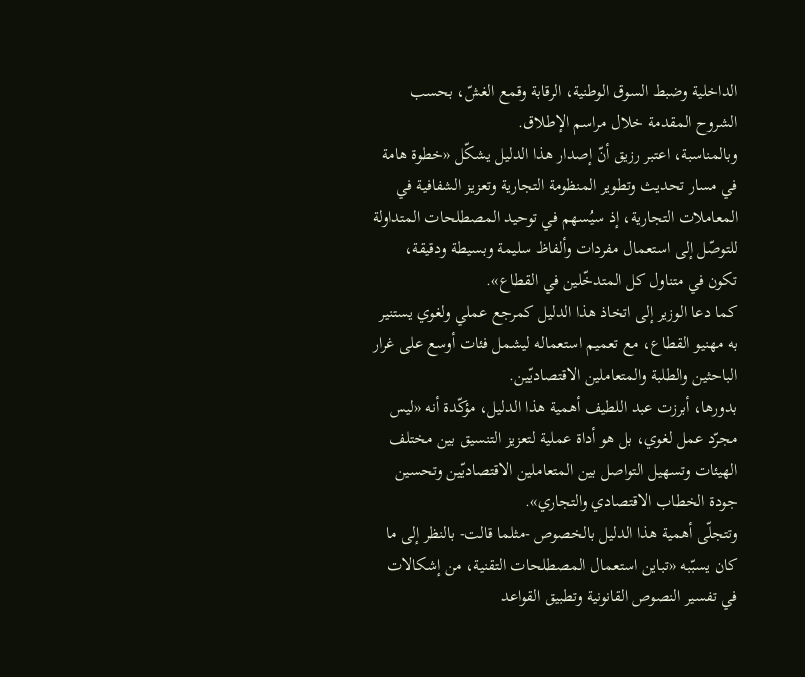الداخلية وضبط السوق الوطنية، الرقابة وقمع الغشّ، بحسب الشروح المقدمة خلال مراسم الإطلاق.
وبالمناسبة، اعتبر رزيق أنّ إصدار هذا الدليل يشكّل «خطوة هامة في مسار تحديث وتطوير المنظومة التجارية وتعزيز الشفافية في المعاملات التجارية، إذ سيُسهم في توحيد المصطلحات المتداولة للتوصّل إلى استعمال مفردات وألفاظ سليمة وبسيطة ودقيقة، تكون في متناول كل المتدخّلين في القطاع».
كما دعا الوزير إلى اتخاذ هذا الدليل كمرجع عملي ولغوي يستنير به مهنيو القطاع، مع تعميم استعماله ليشمل فئات أوسع على غرار الباحثين والطلبة والمتعاملين الاقتصاديّين.
بدورها، أبرزت عبد اللطيف أهمية هذا الدليل، مؤكّدة أنه «ليس مجرّد عمل لغوي، بل هو أداة عملية لتعزيز التنسيق بين مختلف الهيئات وتسهيل التواصل بين المتعاملين الاقتصاديّين وتحسين جودة الخطاب الاقتصادي والتجاري».
وتتجلّى أهمية هذا الدليل بالخصوص -مثلما قالت- بالنظر إلى ما كان يسبّبه «تباين استعمال المصطلحات التقنية، من إشكالات في تفسير النصوص القانونية وتطبيق القواعد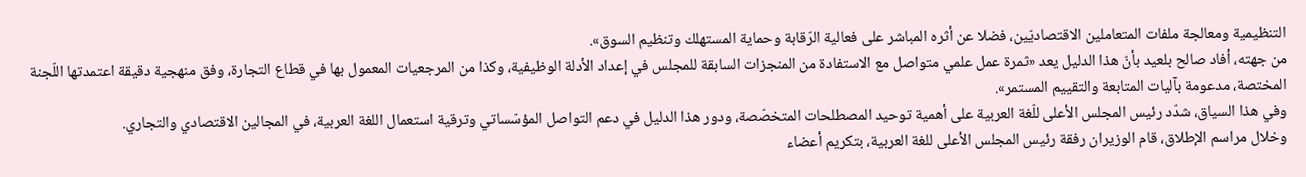التنظيمية ومعالجة ملفات المتعاملين الاقتصاديّين، فضلا عن أثره المباشر على فعالية الرّقابة وحماية المستهلك وتنظيم السوق».
من جهته، أفاد صالح بلعيد بأنّ هذا الدليل يعد «ثمرة عمل علمي متواصل مع الاستفادة من المنجزات السابقة للمجلس في إعداد الأدلة الوظيفية، وكذا من المرجعيات المعمول بها في قطاع التجارة، وفق منهجية دقيقة اعتمدتها اللّجنة المختصة، مدعومة بآليات المتابعة والتقييم المستمر».
وفي هذا السياق، شدّد رئيس المجلس الأعلى للّغة العربية على أهمية توحيد المصطلحات المتخصّصة، ودور هذا الدليل في دعم التواصل المؤسّساتي وترقية استعمال اللغة العربية، في المجالين الاقتصادي والتجاري.
وخلال مراسم الإطلاق، قام الوزيران رفقة رئيس المجلس الأعلى للغة العربية، بتكريم أعضاء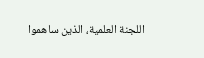اللجنة العلمية، الذين ساهموا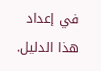في إعداد هذا الدليل.